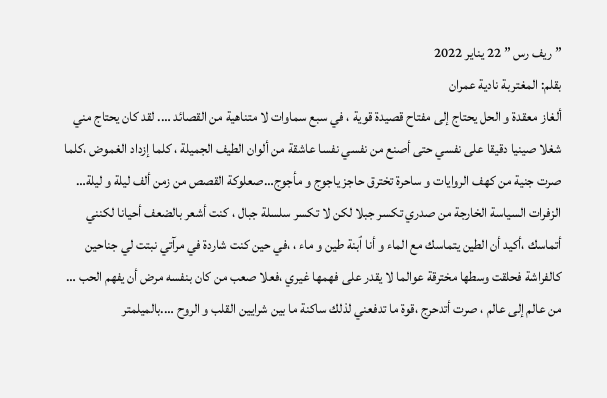” ريف رس ” 22 يناير 2022
بقلم: المغتربة نادية عمران
ألغاز معقدة و الحل يحتاج إلى مفتاح قصيدة قوية ، في سبع سماوات لا متناهية من القصائد …. لقد كان يحتاج مني شغلا صينيا دقيقا على نفسي حتى أصنع من نفسي نفسا عاشقة من ألوان الطيف الجميلة ، كلما إزداد الغموض ،كلما صرت جنية من كهف الروايات و ساحرة تخترق حاجز ياجوج و مأجوج…صعلوكة القصص من زمن ألف ليلة و ليلة…
الزفرات السياسة الخارجة من صدري تكسر جبلا لكن لا تكسر سلسلة جبال ، كنت أشعر بالضعف أحيانا لكنني أتماسك ،أكيد أن الطين يتماسك مع الماء و أنا ٱبنة طين و ماء ، ،في حين كنت شاردة في مرآتي نبتت لي جناحين كالفراشة فحلقت وسطها مخترقة عوالما لا يقدر على فهمها غيري ،فعلا صعب من كان بنفسه مرض أن يفهم الحب …
من عالم إلى عالم ، صرت أتدحرج ،قوة ما تدفعني لذلك ساكنة ما بين شرايين القلب و الروح ….بالميلمتر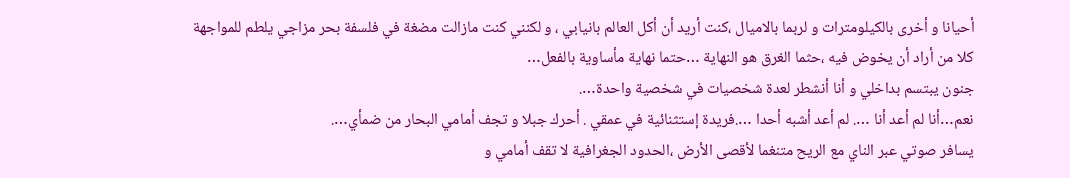أحيانا و أخرى بالكيلومترات و لربما بالاميال ،كنت أريد أن أكل العالم بانيابي ، و لكنني كنت مازالت مضغة في فلسفة بحر مزاجي يلطم للمواجهة كلا من أراد أن يخوض فيه ،حثما الغرق هو النهاية …حتما نهاية مأساوية بالفعل…
جنون يبتسم بداخلي و أنا أنشطر لعدة شخصيات في شخصية واحدة….
نعم…أنا لم أعد أنا …. لم أعد أشبه أحدا ….فريدة إستثنائية في عمقي . أحرك جبلا و تجف أمامي البحار من ضمأي….
يسافر صوتي عبر الناي مع الريح متنغما لأقصى الأرض ،الحدود الجغرافية لا تقف أمامي و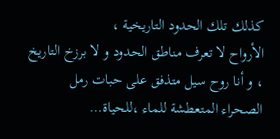كذلك تلك الحدود التاريخية ،
الأرواح لا تعرف مناطق الحدود و لا برزخ التاريخ ، و أنا روح سيل متذفق على حبات رمل الصحراء المتعطشة للماء ،للحياة…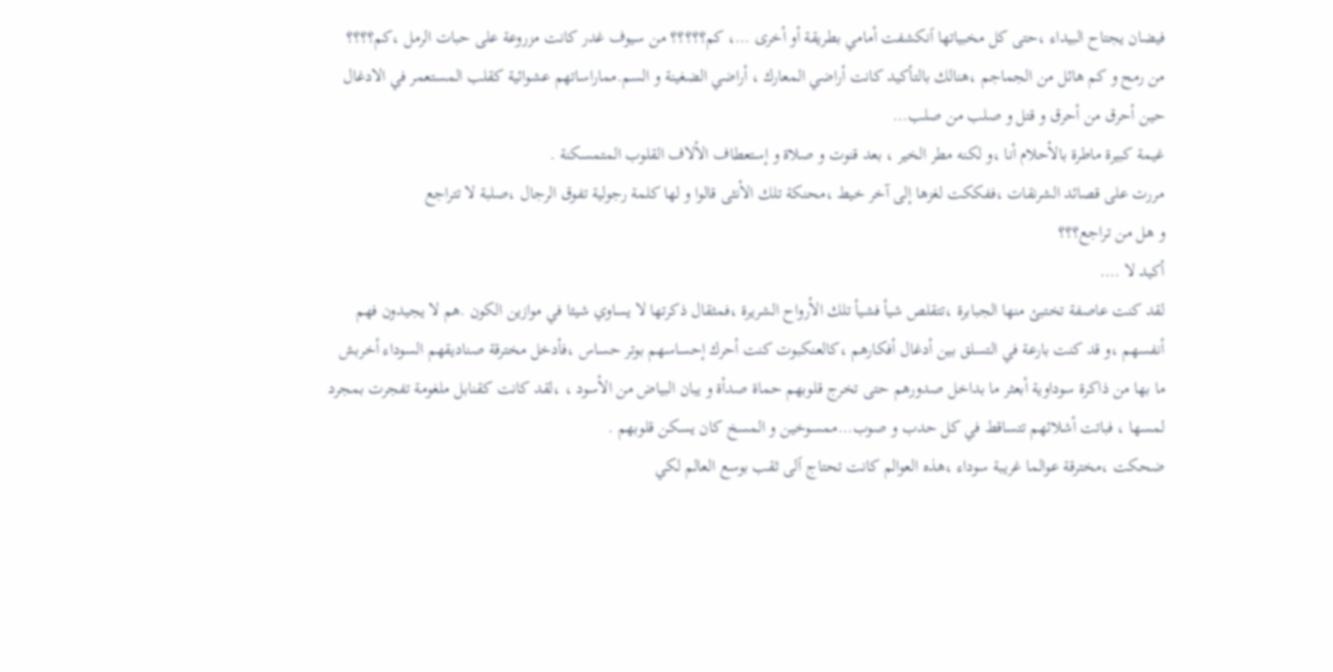فيضان يجتاح البيداء ،حتى كل مخبياتها ٱنكشفت أمامي بطريقة أو أخرى …، كم؟؟؟؟؟ من سيوف غدر كانت مزروعة على حبات الرمل ،كم؟؟؟؟ من رمح و كم هائل من الجماجم ،هنالك بالتأكيد كانت أراضي المعارك ، أراضي الضغينة و السم.مماراساتهم عشوائية كقلب المستعمر في الادغال حين أحرق من أحرق و قتل و صلب من صلب…
غيمة كبيرة ماطرة بالأحلام أنا ،و لكنه مطر الخير ، بعد قنوت و صلاة و إستعطاف الألاف القلوب المتمسكنة .
مررت على قصائد الشرنقات ،ففككت لغزها إلى آخر خيط ،محنكة تلك الأنثى قالوا و لها كلمة رجولية تفوق الرجال ،صلبة لا تتراجع
و هل من تراجع؟؟؟
أكيد لا ….
لقد كنت عاصفة تختبئ منها الجبابرة ،تتقلص شيأ فشيأ تلك الأرواح الشريرة ،فمثقال ذكرتها لا يساوي شيئا في موازين الكون .هم لا يجيدون فهم أنفسهم ،و قد كنت بارعة في التسلق بين أدغال أفكارهم ،كالعنكبوت كنت أحرك إحساسهم بوتر حساس ،فأدخل مخترقة صناديقهم السوداء أخربش ما بها من ذاكرة سوداوية أبعثر ما بداخل صدورهم حتى تخرج قلوبهم حماة صدأة و يبان البياض من الأسود ، ،لقد كانت كقنابل ملغومة تفجرت بمجرد لمسها ، فباتت أشلائهم تتساقط في كل حدب و صوب…ممسوخين و المسخ كان يسكن قلوبهم .
ضحكت ،مخترقة عوالما غريبة سوداء ،هذه العوالم كانت تحتاج ٱلى ثقب بوسع العالم لكي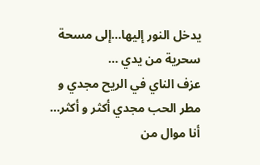يدخل النور إليها…إلى مسحة سحرية من يدي …
عزف الناي في الريح مجدي و مطر الحب مجدي أكثر و أكثر…
أنا موال من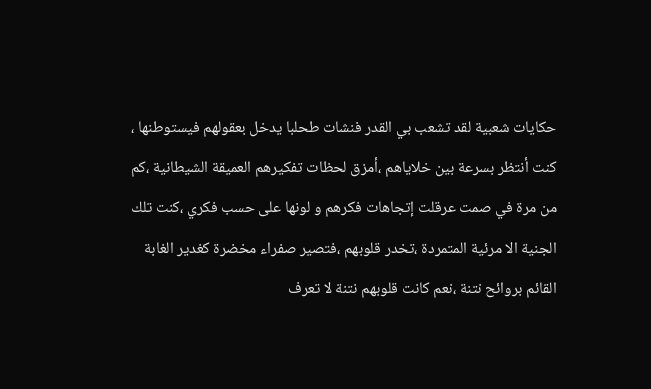حكايات شعبية لقد تشعب بي القدر فنشات طحلبا يدخل بعقولهم فيستوطنها ، كنت أنتظر بسرعة بين خلاياهم ،أمزق لحظات تفكيرهم العميقة الشيطانية ،كم من مرة في صمت عرقلت إتجاهات فكرهم و لونها على حسب فكري ،كنت تلك الجنية الا مرئية المتمردة ،تخدر قلوبهم ،فتصير صفراء مخضرة كغدير الغابة القائم بروائح نتنة ،نعم كانت قلوبهم نتنة لا تعرف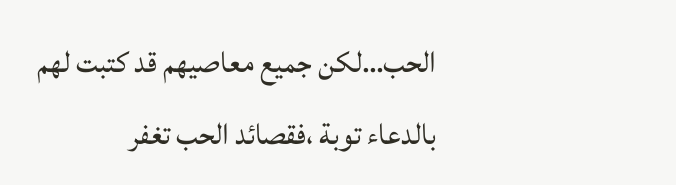الحب…لكن جميع معاصيهم قد كتبت لهم بالدعاء توبة ،فقصائد الحب تغفر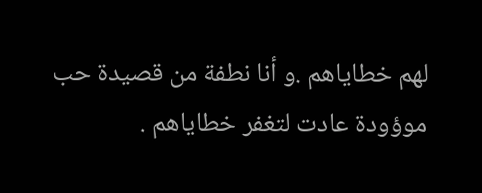لهم خطاياهم .و أنا نطفة من قصيدة حب موؤودة عادت لتغفر خطاياهم .